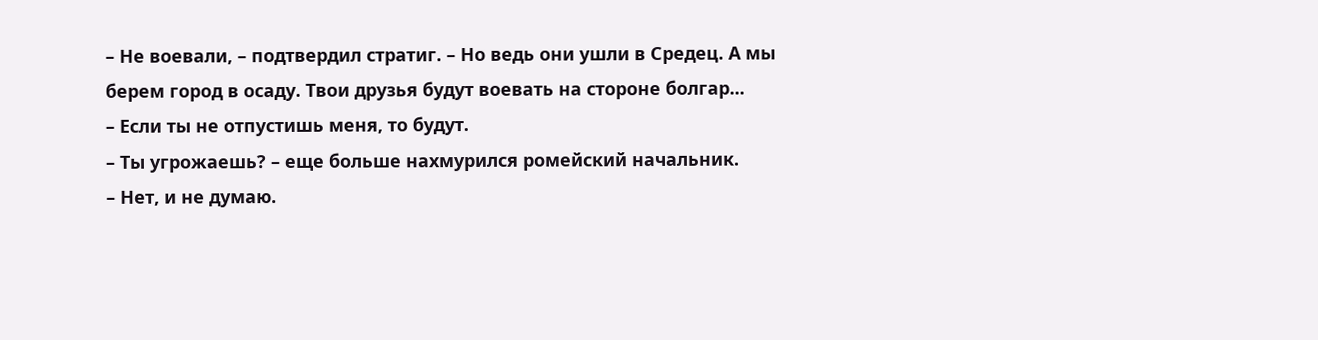– Не воевали, – подтвердил стратиг. – Но ведь они ушли в Средец. А мы берем город в осаду. Твои друзья будут воевать на стороне болгар...
– Если ты не отпустишь меня, то будут.
– Ты угрожаешь? – еще больше нахмурился ромейский начальник.
– Нет, и не думаю.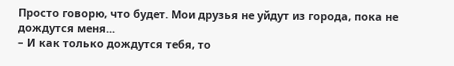Просто говорю, что будет. Мои друзья не уйдут из города, пока не дождутся меня...
– И как только дождутся тебя, то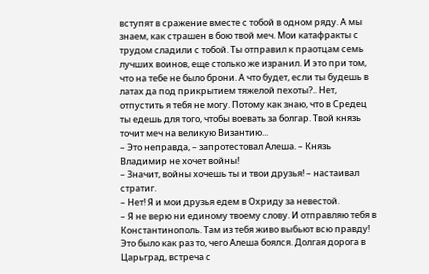вступят в сражение вместе с тобой в одном ряду. А мы знаем, как страшен в бою твой меч. Мои катафракты с трудом сладили с тобой. Ты отправил к праотцам семь лучших воинов, еще столько же изранил. И это при том, что на тебе не было брони. А что будет, если ты будешь в латах да под прикрытием тяжелой пехоты?.. Нет, отпустить я тебя не могу. Потому как знаю, что в Средец ты едешь для того, чтобы воевать за болгар. Твой князь точит меч на великую Византию...
– Это неправда, – запротестовал Алеша. – Князь Владимир не хочет войны!
– Значит, войны хочешь ты и твои друзья! – настаивал стратиг.
– Нет! Я и мои друзья едем в Охриду за невестой.
– Я не верю ни единому твоему слову. И отправляю тебя в Константинополь. Там из тебя живо выбьют всю правду!
Это было как раз то, чего Алеша боялся. Долгая дорога в Царьград, встреча с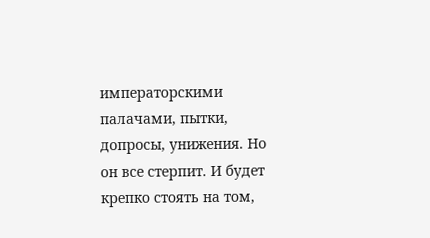императорскими палачами, пытки, допросы, унижения. Но он все стерпит. И будет крепко стоять на том,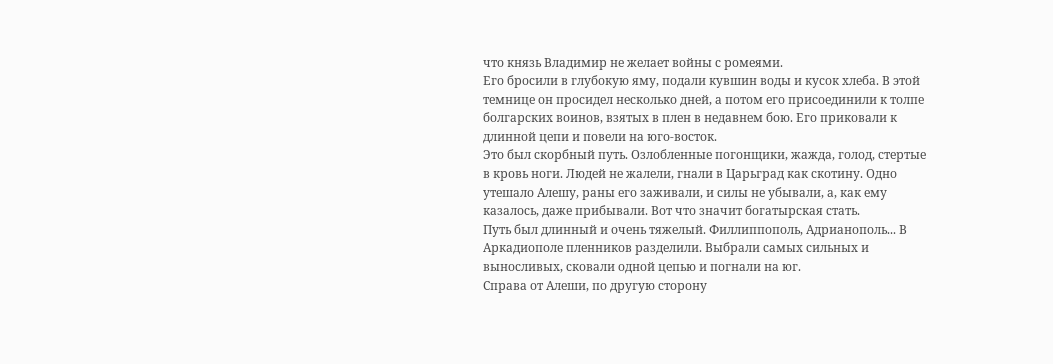что князь Владимир не желает войны с ромеями.
Его бросили в глубокую яму, подали кувшин воды и кусок хлеба. В этой темнице он просидел несколько дней, а потом его присоединили к толпе болгарских воинов, взятых в плен в недавнем бою. Его приковали к длинной цепи и повели на юго-восток.
Это был скорбный путь. Озлобленные погонщики, жажда, голод, стертые в кровь ноги. Людей не жалели, гнали в Царьград как скотину. Одно утешало Алешу, раны его заживали, и силы не убывали, а, как ему казалось, даже прибывали. Вот что значит богатырская стать.
Путь был длинный и очень тяжелый. Филлиппополь, Адрианополь... В Аркадиополе пленников разделили. Выбрали самых сильных и выносливых, сковали одной цепью и погнали на юг.
Справа от Алеши, по другую сторону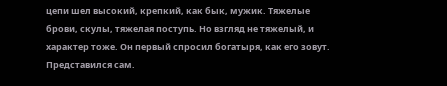цепи шел высокий, крепкий, как бык, мужик. Тяжелые брови, скулы, тяжелая поступь. Но взгляд не тяжелый, и характер тоже. Он первый спросил богатыря, как его зовут. Представился сам.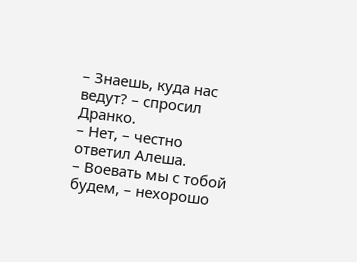– Знаешь, куда нас ведут? – спросил Дранко.
– Нет, – честно ответил Алеша.
– Воевать мы с тобой будем, – нехорошо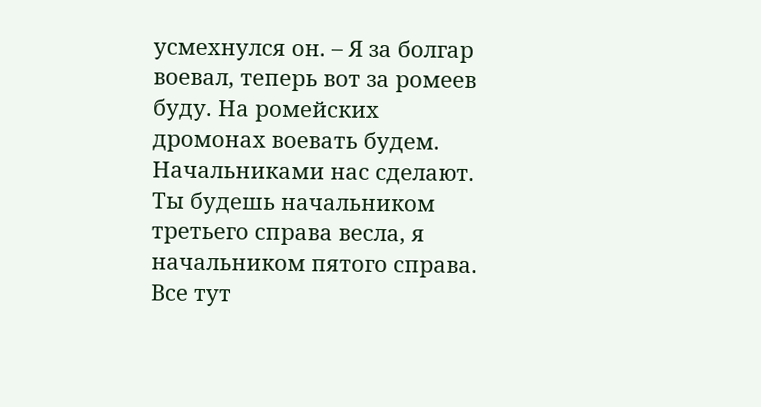усмехнулся он. – Я за болгар воевал, теперь вот за ромеев буду. На ромейских дромонах воевать будем. Начальниками нас сделают. Ты будешь начальником третьего справа весла, я начальником пятого справа. Все тут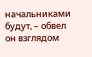начальниками будут, – обвел он взглядом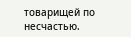товарищей по несчастью.